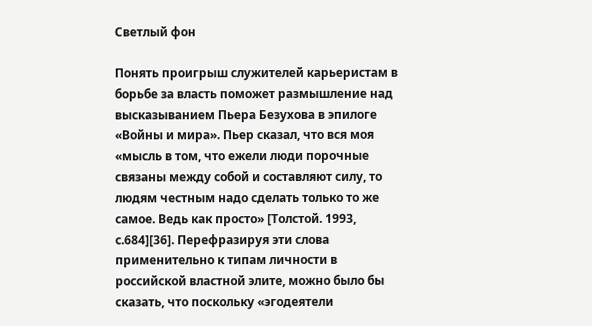Светлый фон

Понять проигрыш служителей карьеристам в борьбе за власть поможет размышление над высказыванием Пьера Безухова в эпилоге «Войны и мира». Пьер сказал, что вся моя «мысль в том, что ежели люди порочные связаны между собой и составляют силу, то людям честным надо сделать только то же самое. Ведь как просто» [Толстой. 1993, с.684][36]. Перефразируя эти слова применительно к типам личности в российской властной элите, можно было бы сказать, что поскольку «эгодеятели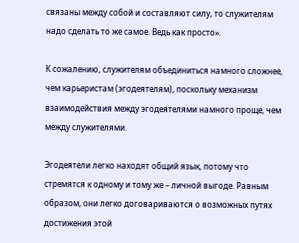связаны между собой и составляют силу, то служителям надо сделать то же самое. Ведь как просто».

К сожалению, служителям объединиться намного сложнее, чем карьеристам (эгодеятелям), поскольку механизм взаимодействия между эгодеятелями намного проще, чем между служителями.

Эгодеятели легко находят общий язык, потому что стремятся к одному и тому же – личной выгоде. Равным образом, они легко договариваются о возможных путях достижения этой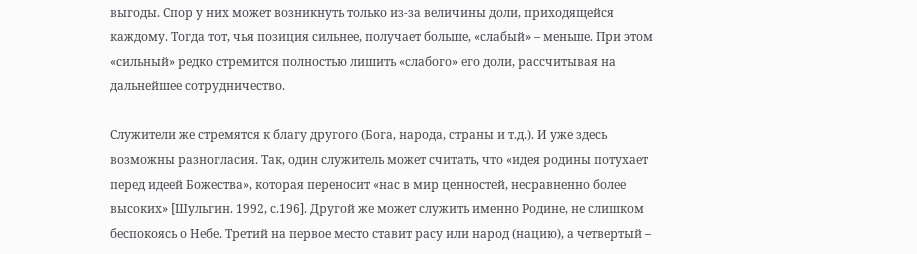выгоды. Спор у них может возникнуть только из-за величины доли, приходящейся каждому. Тогда тот, чья позиция сильнее, получает больше, «слабый» – меньше. При этом «сильный» редко стремится полностью лишить «слабого» его доли, рассчитывая на дальнейшее сотрудничество.

Служители же стремятся к благу другого (Бога, народа, страны и т.д.). И уже здесь возможны разногласия. Так, один служитель может считать, что «идея родины потухает перед идеей Божества», которая переносит «нас в мир ценностей, несравненно более высоких» [Шульгин. 1992, с.196]. Другой же может служить именно Родине, не слишком беспокоясь о Небе. Третий на первое место ставит расу или народ (нацию), а четвертый –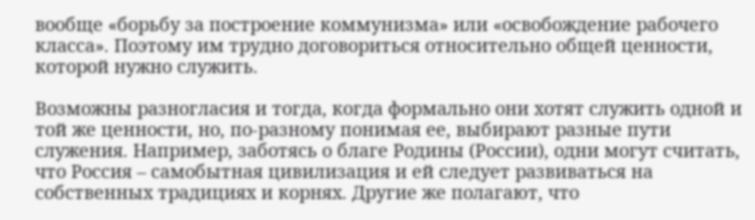вообще «борьбу за построение коммунизма» или «освобождение рабочего класса». Поэтому им трудно договориться относительно общей ценности, которой нужно служить.

Возможны разногласия и тогда, когда формально они хотят служить одной и той же ценности, но, по-разному понимая ее, выбирают разные пути служения. Например, заботясь о благе Родины (России), одни могут считать, что Россия – самобытная цивилизация и ей следует развиваться на собственных традициях и корнях. Другие же полагают, что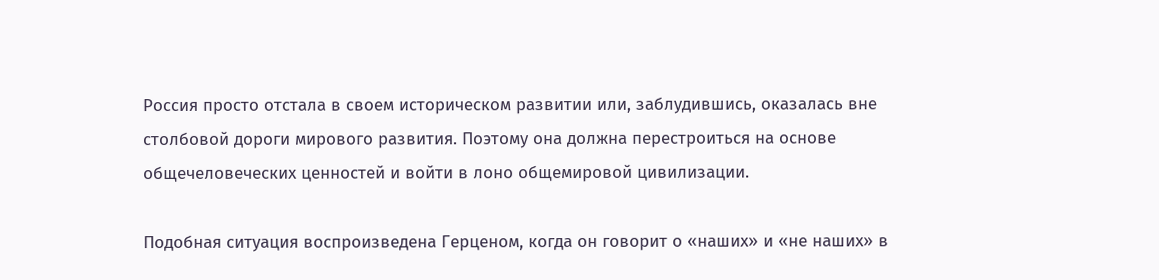Россия просто отстала в своем историческом развитии или, заблудившись, оказалась вне столбовой дороги мирового развития. Поэтому она должна перестроиться на основе общечеловеческих ценностей и войти в лоно общемировой цивилизации.

Подобная ситуация воспроизведена Герценом, когда он говорит о «наших» и «не наших» в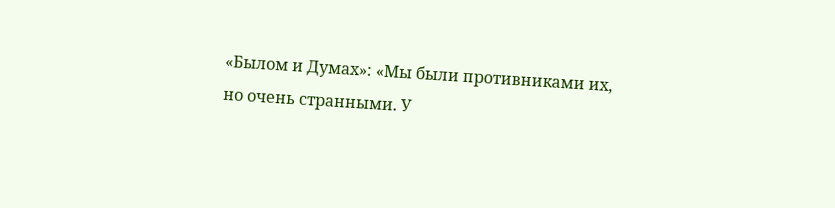«Былом и Думах»: «Мы были противниками их, но очень странными. У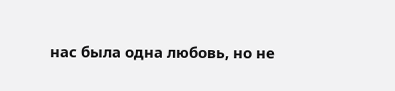нас была одна любовь, но не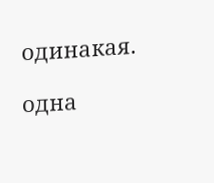одинакая.

одна